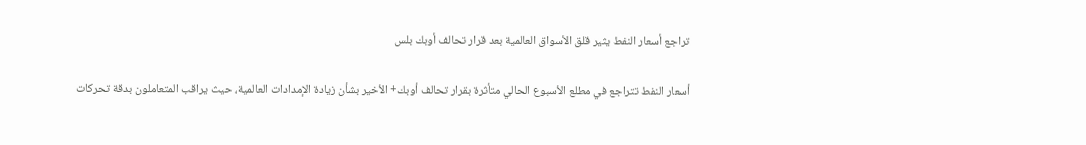تراجع أسعار النفط يثير قلق الأسواق العالمية بعد قرار تحالف أوبك بلس

أسعار النفط تتراجع في مطلع الأسبوع الحالي متأثرة بقرار تحالف أوبك+ الأخير بشأن زيادة الإمدادات العالمية، حيث يراقب المتعاملون بدقة تحركات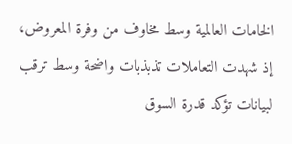الخامات العالمية وسط مخاوف من وفرة المعروض، إذ شهدت التعاملات تذبذبات واضحة وسط ترقب لبيانات تؤكد قدرة السوق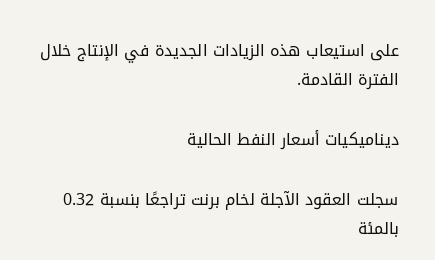على استيعاب هذه الزيادات الجديدة في الإنتاج خلال الفترة القادمة.

ديناميكيات أسعار النفط الحالية

سجلت العقود الآجلة لخام برنت تراجعًا بنسبة 0.32 بالمئة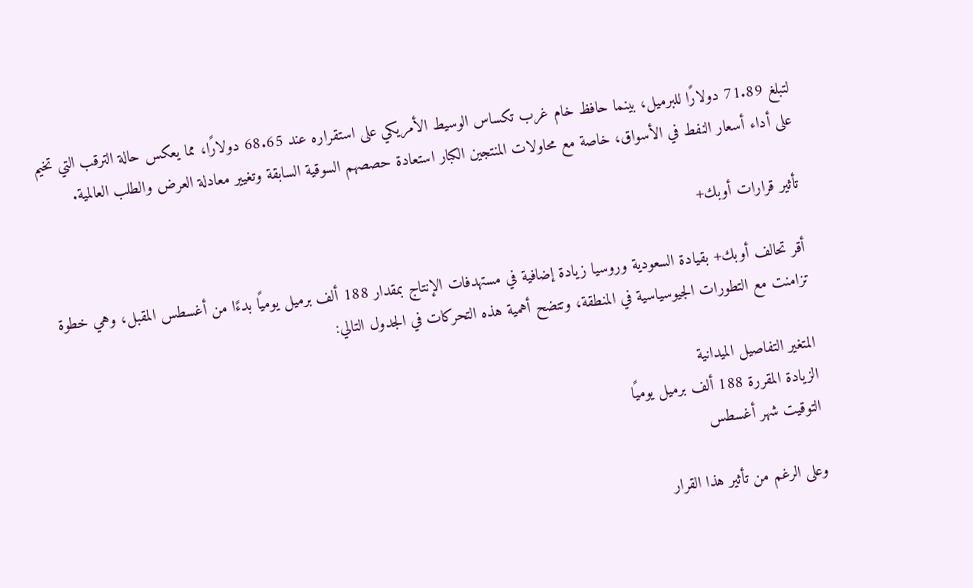لتبلغ 71.89 دولارًا للبرميل، بينما حافظ خام غرب تكساس الوسيط الأمريكي على استقراره عند 68.65 دولارًا، مما يعكس حالة الترقب التي تخيم على أداء أسعار النفط في الأسواق، خاصة مع محاولات المنتجين الكبار استعادة حصصهم السوقية السابقة وتغيير معادلة العرض والطلب العالمية.

تأثير قرارات أوبك+

أقر تحالف أوبك+ بقيادة السعودية وروسيا زيادة إضافية في مستهدفات الإنتاج بمقدار 188 ألف برميل يوميًا بدءًا من أغسطس المقبل، وهي خطوة تزامنت مع التطورات الجيوسياسية في المنطقة، وتتضح أهمية هذه التحركات في الجدول التالي:

المتغير التفاصيل الميدانية
الزيادة المقررة 188 ألف برميل يوميًا
التوقيت شهر أغسطس

وعلى الرغم من تأثير هذا القرار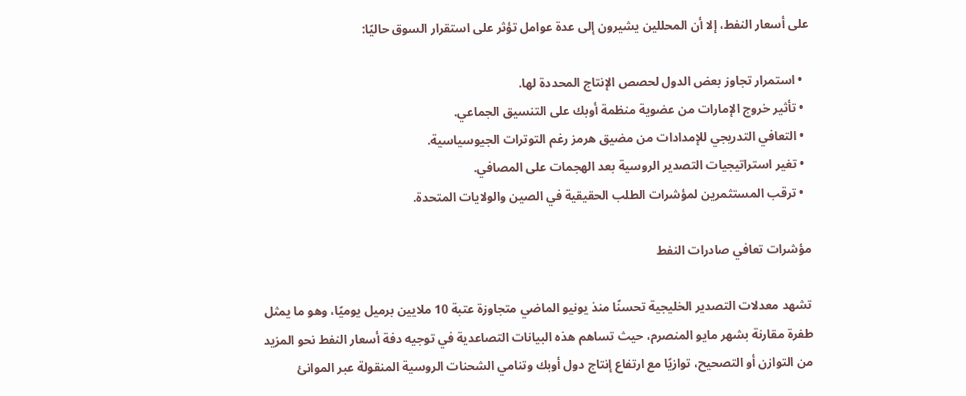على أسعار النفط، إلا أن المحللين يشيرون إلى عدة عوامل تؤثر على استقرار السوق حاليًا:

  • استمرار تجاوز بعض الدول لحصص الإنتاج المحددة لها.
  • تأثير خروج الإمارات من عضوية منظمة أوبك على التنسيق الجماعي.
  • التعافي التدريجي للإمدادات من مضيق هرمز رغم التوترات الجيوسياسية.
  • تغير استراتيجيات التصدير الروسية بعد الهجمات على المصافي.
  • ترقب المستثمرين لمؤشرات الطلب الحقيقية في الصين والولايات المتحدة.

مؤشرات تعافي صادرات النفط

تشهد معدلات التصدير الخليجية تحسنًا منذ يونيو الماضي متجاوزة عتبة 10 ملايين برميل يوميًا، وهو ما يمثل طفرة مقارنة بشهر مايو المنصرم، حيث تساهم هذه البيانات التصاعدية في توجيه دفة أسعار النفط نحو المزيد من التوازن أو التصحيح، توازيًا مع ارتفاع إنتاج دول أوبك وتنامي الشحنات الروسية المنقولة عبر الموانئ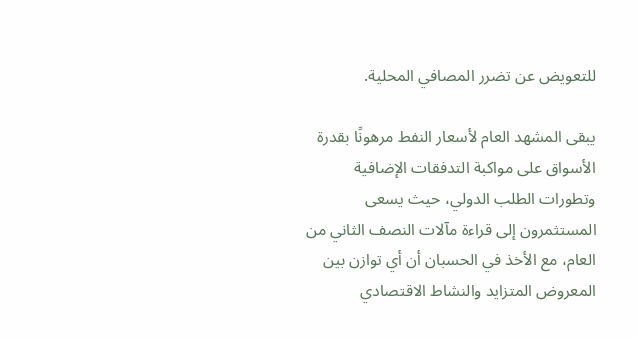للتعويض عن تضرر المصافي المحلية.

يبقى المشهد العام لأسعار النفط مرهونًا بقدرة الأسواق على مواكبة التدفقات الإضافية وتطورات الطلب الدولي، حيث يسعى المستثمرون إلى قراءة مآلات النصف الثاني من العام، مع الأخذ في الحسبان أن أي توازن بين المعروض المتزايد والنشاط الاقتصادي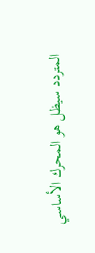المتردد سيظل هو المحرك الأساسي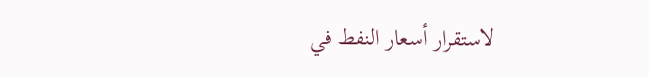لاستقرار أسعار النفط في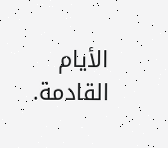الأيام القادمة.